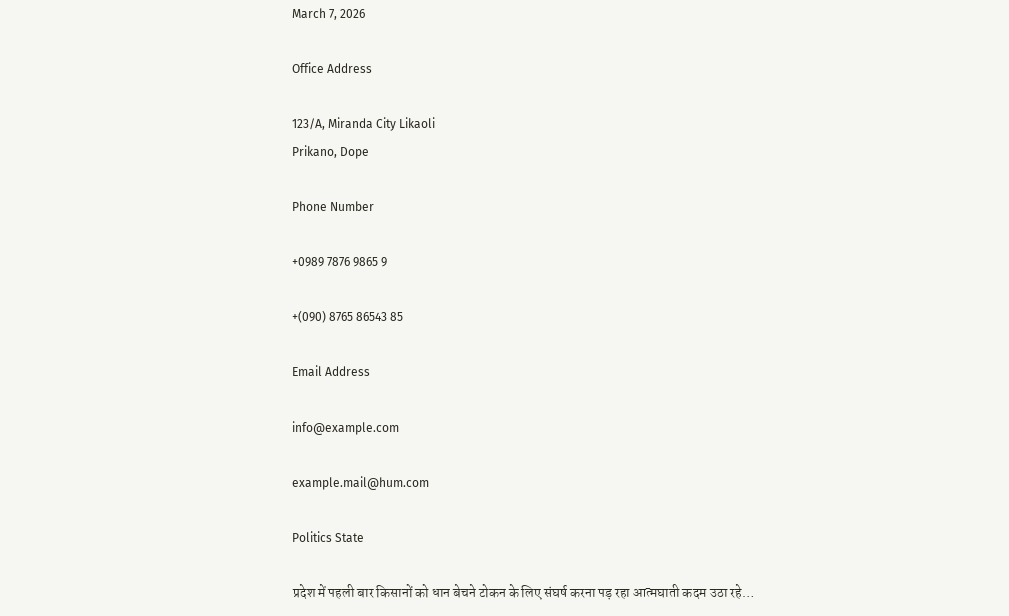March 7, 2026

Office Address

123/A, Miranda City Likaoli
Prikano, Dope

Phone Number

+0989 7876 9865 9

+(090) 8765 86543 85

Email Address

info@example.com

example.mail@hum.com

Politics State

प्रदेश में पहली बार किसानों को धान बेचने टोकन के लिए संघर्ष करना पड़ रहा आत्मघाती कदम उठा रहे…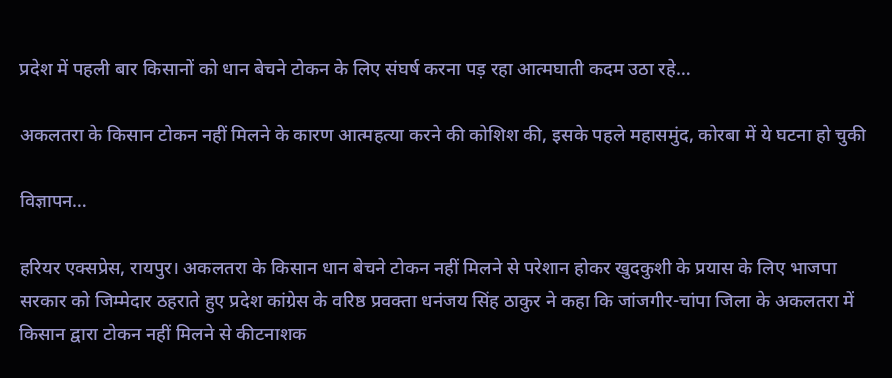प्रदेश में पहली बार किसानों को धान बेचने टोकन के लिए संघर्ष करना पड़ रहा आत्मघाती कदम उठा रहे…

अकलतरा के किसान टोकन नहीं मिलने के कारण आत्महत्या करने की कोशिश की, इसके पहले महासमुंद, कोरबा में ये घटना हो चुकी

विज्ञापन…

हरियर एक्सप्रेस, रायपुर। अकलतरा के किसान धान बेचने टोकन नहीं मिलने से परेशान होकर खुदकुशी के प्रयास के लिए भाजपा सरकार को जिम्मेदार ठहराते हुए प्रदेश कांग्रेस के वरिष्ठ प्रवक्ता धनंजय सिंह ठाकुर ने कहा कि जांजगीर-चांपा जिला के अकलतरा में किसान द्वारा टोकन नहीं मिलने से कीटनाशक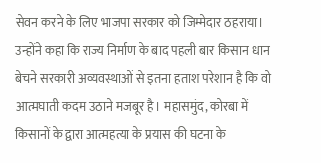सेवन करने के लिए भाजपा सरकार को जिम्मेदार ठहराया। उन्होंने कहा कि राज्य निर्माण के बाद पहली बार किसान धान बेचने सरकारी अव्यवस्थाओं से इतना हताश परेशान है कि वो आत्मघाती कदम उठाने मजबूर है। महासमुंद, कोरबा में किसानों के द्वारा आत्महत्या के प्रयास की घटना के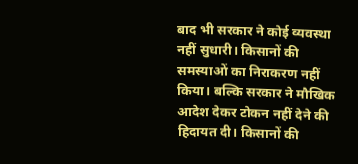बाद भी सरकार ने कोई व्यवस्था नहीं सुधारी। किसानों की समस्याओं का निराकरण नहीं किया। बल्कि सरकार ने मौखिक आदेश देकर टोकन नहीं देने की हिदायत दी। किसानों की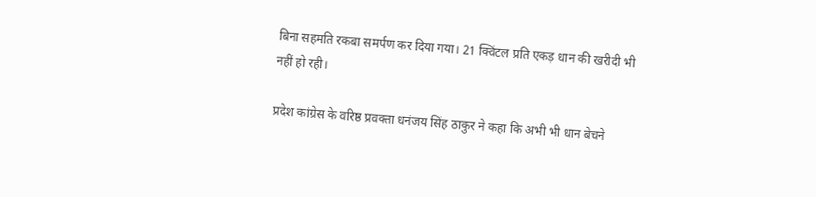बिना सहमति रकबा समर्पण कर दिया गया। 21 क्विंटल प्रति एकड़ धान की खरीदी भी नहीं हो रही।

प्रदेश कांग्रेस के वरिष्ठ प्रवक्ता धनंजय सिंह ठाकुर ने कहा कि अभी भी धान बेचने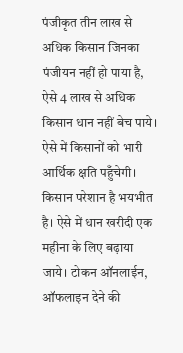पंजीकृत तीन लाख से अधिक किसान जिनका पंजीयन नहीं हो पाया है, ऐसे 4 लाख से अधिक किसान धान नहीं बेच पाये। ऐसे में किसानों को भारी आर्थिक क्षति पहुँचेगी। किसान परेशान है भयभीत है। ऐसे में धान खरीदी एक महीना के लिए बढ़ाया जाये। टोकन ऑनलाईन, ऑफलाइन देने की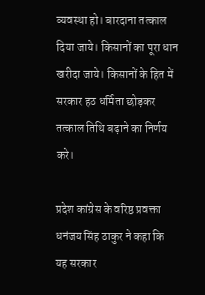व्यवस्था हो। बारदाना तत्काल दिया जाये। किसानों का पूरा धान खरीदा जाये। किसानों के हित में सरकार हठ धर्मिता छोड़कर तत्काल तिथि बढ़ाने का निर्णय करे।

प्रदेश कांग्रेस के वरिष्ठ प्रवक्ता धनंजय सिंह ठाकुर ने कहा कि यह सरकार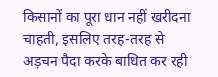किसानों का पूरा धान नहीं खरीदना चाहती, इसलिए तरह-तरह से अड़चन पैदा करके बाधित कर रही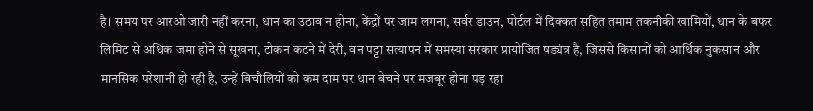है। समय पर आरओ जारी नहीं करना, धान का उठाव न होना, केंद्रों पर जाम लगना, सर्वर डाउन, पोर्टल में दिक्कत सहित तमाम तकनीकी खामियों, धान के बफर लिमिट से अधिक जमा होने से सूखना, टोकन कटने में देरी, वन पट्टा सत्यापन में समस्या सरकार प्रायोजित षड्यंत्र है, जिससे किसानों को आर्थिक नुकसान और मानसिक परेशानी हो रही है, उन्हें बिचौलियों को कम दाम पर धान बेचने पर मजबूर होना पड़ रहा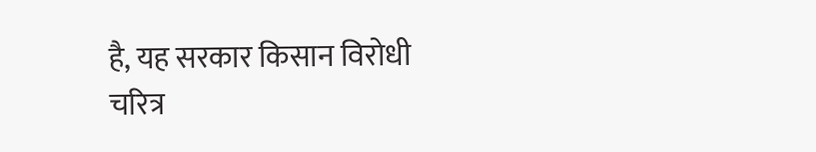है, यह सरकार किसान विरोधी चरित्र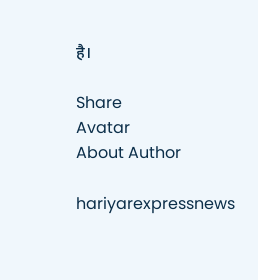है।

Share
Avatar
About Author

hariyarexpressnews